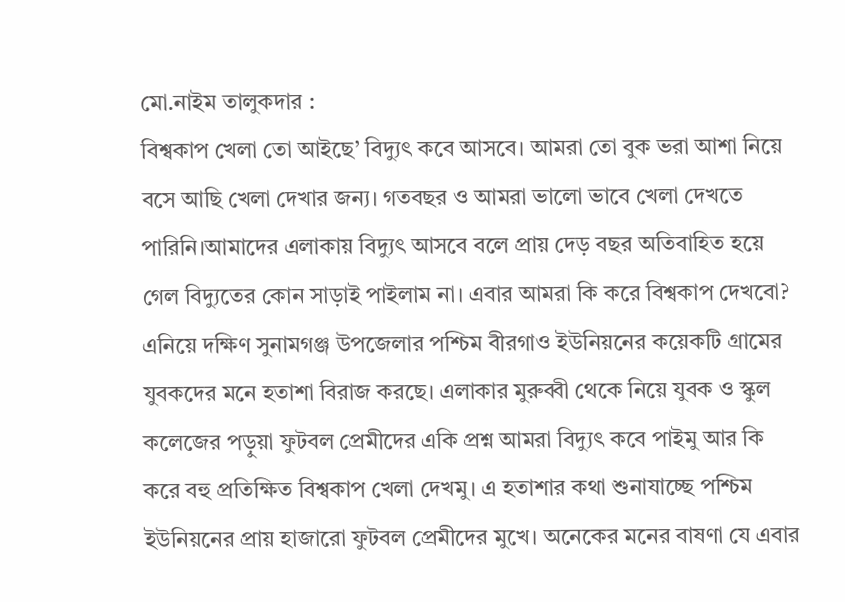মো.নাইম তালুকদার :
বিশ্বকাপ খেলা তো আইছে’ বিদ্যুৎ কবে আসবে। আমরা তো বুক ভরা আশা নিয়ে বসে আছি খেলা দেখার জন্য। গতবছর ও আমরা ভালো ভাবে খেলা দেখতে পারিনি।আমাদের এলাকায় বিদ্যুৎ আসবে বলে প্রায় দেড় বছর অতিবাহিত হয়ে গেল বিদ্যুতের কোন সাড়াই পাইলাম না। এবার আমরা কি করে বিশ্বকাপ দেখবো? এনিয়ে দক্ষিণ সুনামগঞ্জ উপজেলার পশ্চিম বীরগাও ইউনিয়নের কয়েকটি গ্রামের যুবকদের মনে হতাশা বিরাজ করছে। এলাকার মুরুব্বী থেকে নিয়ে যুবক ও স্কুল কলেজের পড়ুয়া ফুটবল প্রেমীদের একি প্রশ্ন আমরা বিদ্যুৎ কবে পাইমু আর কি করে বহু প্রতিক্ষিত বিশ্বকাপ খেলা দেখমু। এ হতাশার কথা শুনাযাচ্ছে পশ্চিম ইউনিয়নের প্রায় হাজারো ফুটবল প্রেমীদের মুখে। অনেকের মনের বাষণা যে এবার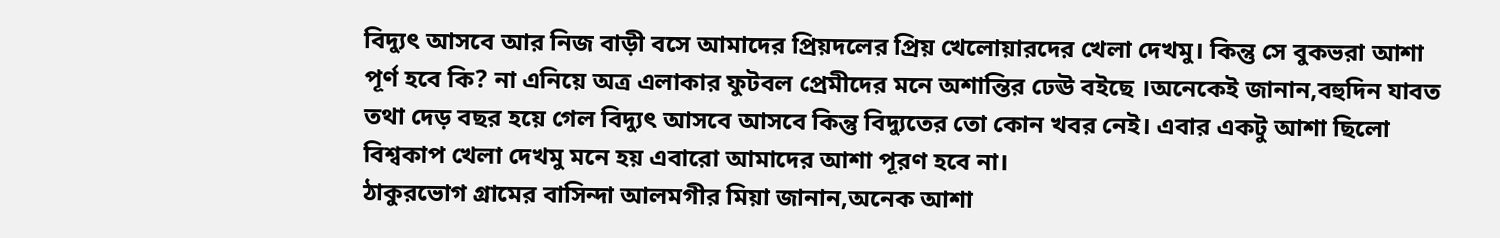বিদ্যুৎ আসবে আর নিজ বাড়ী বসে আমাদের প্রিয়দলের প্রিয় খেলোয়ারদের খেলা দেখমু। কিন্তু সে বুকভরা আশা পূর্ণ হবে কি? না এনিয়ে অত্র এলাকার ফুটবল প্রেমীদের মনে অশান্তির ঢেঊ বইছে ।অনেকেই জানান,বহুদিন যাবত তথা দেড় বছর হয়ে গেল বিদ্যুৎ আসবে আসবে কিন্তু বিদ্যুতের তো কোন খবর নেই। এবার একটু আশা ছিলো বিশ্বকাপ খেলা দেখমু মনে হয় এবারো আমাদের আশা পূরণ হবে না।
ঠাকুরভোগ গ্রামের বাসিন্দা আলমগীর মিয়া জানান,অনেক আশা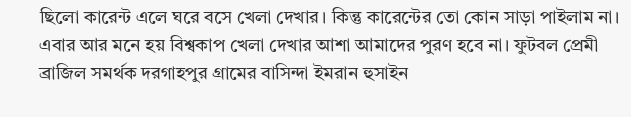ছিলো কারেন্ট এলে ঘরে বসে খেলা দেখার। কিন্তু কারেন্টের তো কোন সাড়া পাইলাম না। এবার আর মনে হয় বিশ্বকাপ খেলা দেখার আশা আমাদের পুরণ হবে না। ফুটবল প্রেমী ব্রাজিল সমর্থক দরগাহপুর গ্রামের বাসিন্দা ইমরান হুসাইন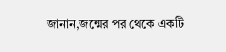জানান,জন্মের পর থেকে একটি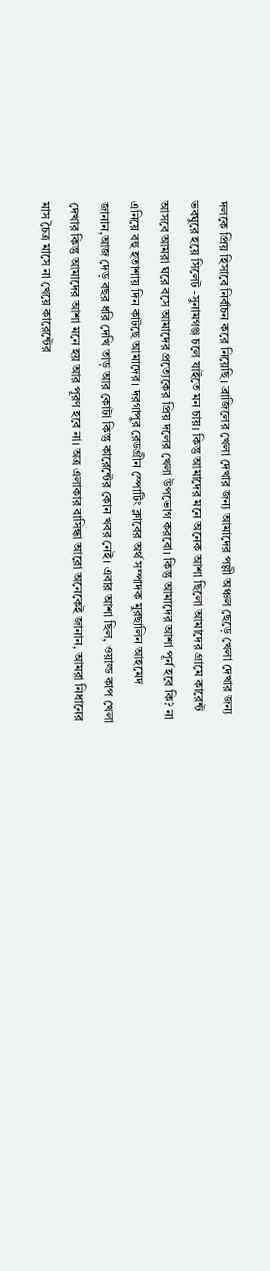দলকে প্রিয় হিসাবে নির্বাচন করে নিয়েছি। ব্রাজিলের খেলা দেখার জন্য আমাদের পল্লী অঞ্চল ছেড়ে খেলা দেখার জন্য ভবঘুরে হয়ে সিলেট -সুনামগঞ্জ চলে যাইতে মন চায়। কিন্তু আমাদের মনে অনেক আশা ছিলো আমাদের গ্রামে কারেন্ট আসবে আমরা ঘরে বসে আমাদের প্রত্যেকের প্রিয় দলের খেলা উপভোগ করবো। কিন্তু আমাদের আশা পূর্ন হবে কি? না এনিয়ে বহু হতাশায় দিন কাটছে আমাদের। দরগাপুর রেডগ্রীন স্পোটিং ক্লাবের অর্থ সম্পাদক মুরছালিন আহমেদ জানান,আজ দেড় বছর ধরি দেখি তাড় আর কোটা কিন্তু কারেন্টের কোন খবর নেই। এবার আশা ছিল, ওয়াল্ড কাপ খেলা দেখার কিন্তু আমাদের আশা মনে হয় আর পূরণ হবে না। অত্র এলাকার বাসিন্ধা আরো অনেকেই জানান, আমরা নিধানের মাস চৈত্র মাসে না খেয়ে কারেন্টের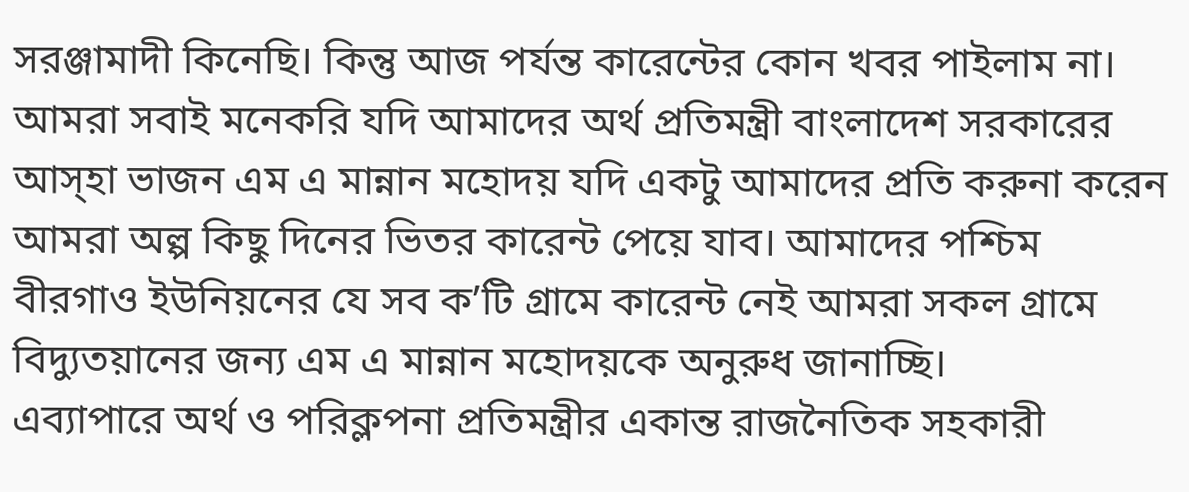সরঞ্জামাদী কিনেছি। কিন্তু আজ পর্যন্ত কারেন্টের কোন খবর পাইলাম না। আমরা সবাই মনেকরি যদি আমাদের অর্থ প্রতিমন্ত্রী বাংলাদেশ সরকারের আস্হা ভাজন এম এ মান্নান মহোদয় যদি একটু আমাদের প্রতি করুনা করেন আমরা অল্প কিছু দিনের ভিতর কারেন্ট পেয়ে যাব। আমাদের পশ্চিম বীরগাও ইউনিয়নের যে সব ক’টি গ্রামে কারেন্ট নেই আমরা সকল গ্রামে বিদ্যুতয়ানের জন্য এম এ মান্নান মহোদয়কে অনুরুধ জানাচ্ছি।
এব্যাপারে অর্থ ও পরিক্লপনা প্রতিমন্ত্রীর একান্ত রাজনৈতিক সহকারী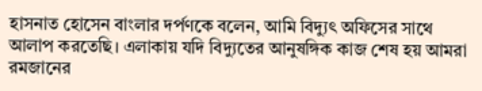হাসনাত হোসেন বাংলার দর্পণকে বলেন, আমি বিদ্যুৎ অফিসের সাথে আলাপ করতেছি। এলাকায় যদি বিদ্যুতের আনুষঙ্গিক কাজ শেষ হয় আমরা রমজানের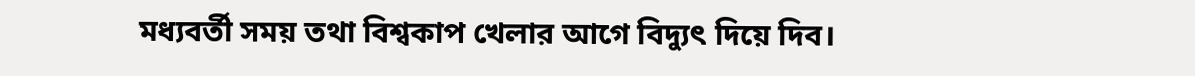মধ্যবর্তী সময় তথা বিশ্বকাপ খেলার আগে বিদ্যুৎ দিয়ে দিব।